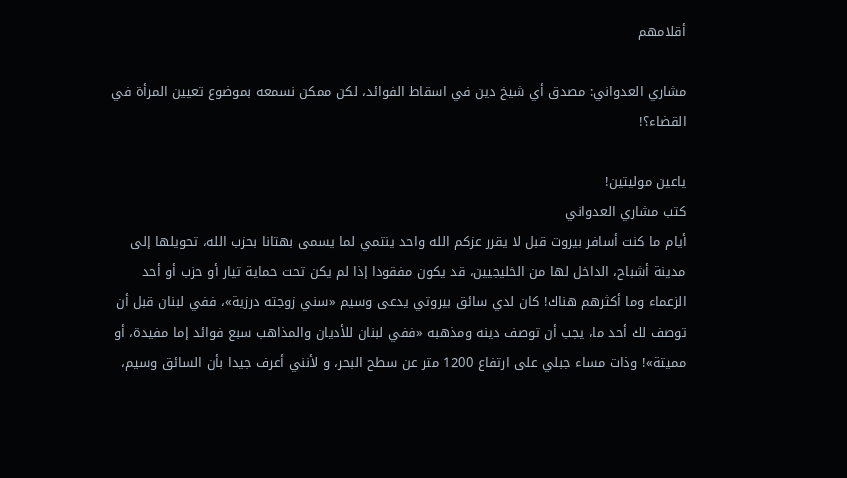أقلامهم

مشاري العدواني: مصدق أي شيخ دين في اسقاط الفوائد، لكن ممكن نسمعه بموضوع تعيين المرأة في القضاء؟!

ياعين موليتين!
كتب مشاري العدواني
أيام ما كنت أسافر بيروت قبل لا يقرر عزكم الله واحد ينتمي لما يسمى بهتانا بحزب الله، تحويلها إلى مدينة أشباح، الداخل لها من الخليجيين، قد يكون مفقودا إذا لم يكن تحت حماية تيار أو حزب أو أحد الزعماء وما أكثرهم هناك! كان لدي سائق بيروتي يدعى وسيم «سني زوجته درزية»، ففي لبنان قبل أن توصف لك أحد ما، يجب أن توصف دينه ومذهبه «ففي لبنان للأديان والمذاهب سبع فوائد إما مفيدة، أو مميتة»! وذات مساء جبلي على ارتفاع 1200 متر عن سطح البحر، و لأنني أعرف جيدا بأن السائق وسيم،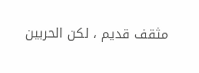مثقف قديم ، لكن الحربين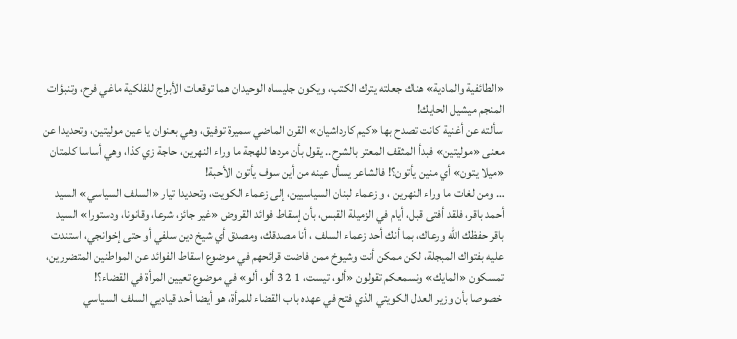«الطائفية والمادية» هناك جعلته يترك الكتب، ويكون جليساه الوحيدان هما توقعات الأبراج للفلكية ماغي فرح، وتنبؤات المنجم ميشيل الحايك!
 سألته عن أغنية كانت تصدح بها «كيم كارداشيان» القرن الماضي سميرة توفيق، وهي بعنوان يا عين موليتين، وتحديدا عن معنى «موليتين» فبدأ المثقف المعتر بالشرح.. يقول بأن مردها للهجة ما وراء النهرين، حاجة زي كذا، وهي أساسا كلمتان «ميلا يتون» أي منين يأتون؟! فالشاعر يسأل عينه من أين سوف يأتون الأحبة!
… ومن لغات ما وراء النهرين ، و زعماء لبنان السياسيين، إلى زعماء الكويت، وتحديدا تيار «السلف السياسي» السيد أحمد باقر، فلقد أفتى قبل، أيام في الزميلة القبس، بأن إسقاط فوائد القروض «غير جائز، شرعا، وقانونا، ودستورا» السيد باقر حفظك الله ورعاك، بما أنك أحد زعماء السلف ، أنا مصدقك، ومصدق أي شيخ دين سلفي أو حتى إخوانجي، استندت عليه بفتواك المبجلة، لكن ممكن أنت وشيوخ ممن فاضت قرائحهم في موضوع اسقاط الفوائد عن المواطنين المتضررين، تمسكون «المايك» ونسمعكم تقولون «ألو، تيست، 1 2 3 ألو، ألو» في موضوع تعيين المرأة في القضاء؟!
 خصوصا بأن وزير العدل الكويتي الذي فتح في عهده باب القضاء للمرأة، هو أيضا أحد قياديي السلف السياسي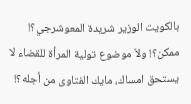بالكويت الوزير شريدة المعوشرجي؟! ممكن؟! ولاّ موضوع تولية المرأة للقضاء لا يستحق امساك، مايك الفتاوى من أجله؟!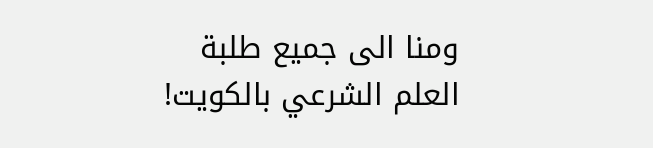ومنا الى جميع طلبة العلم الشرعي بالكويت!